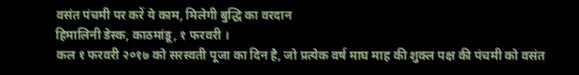वसंत पंचमी पर करें ये काम, मिलेगी बुद्धि का वरदान
हिमालिनी डेस्क, काठमांडू, १ फरवरी ।
कल १ फरवरी २०१७ को सरस्वती पूजा का दिन है, जो प्रत्येक वर्ष माघ माह की शुक्ल पक्ष की पंचमी को वसंत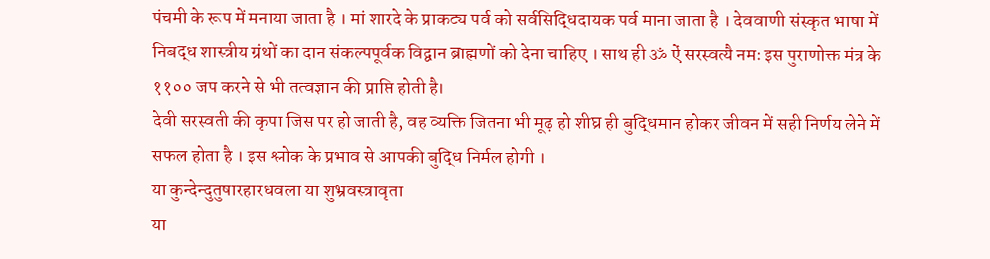पंचमी के रूप में मनाया जाता है । मां शारदे के प्राकट्य पर्व को सर्वसिद्धिदायक पर्व माना जाता है । देववाणी संस्कृत भाषा में निबद्ध शास्त्रीय ग्रंथों का दान संकल्पपूर्वक विद्वान ब्राह्मणों को देना चाहिए । साथ ही ॐ ऐं सरस्वत्यै नमः इस पुराणोक्त मंत्र के ११०० जप करने से भी तत्वज्ञान की प्राप्ति होती है।
देवी सरस्वती की कृपा जिस पर हो जाती है, वह व्यक्ति जितना भी मूढ़ हो शीघ्र ही बुद्धिमान होकर जीवन में सही निर्णय लेने में सफल होता है । इस श्लोक के प्रभाव से आपकी बुद्धि निर्मल होगी ।
या कुन्देन्दुतुषारहारधवला या शुभ्रवस्त्रावृता
या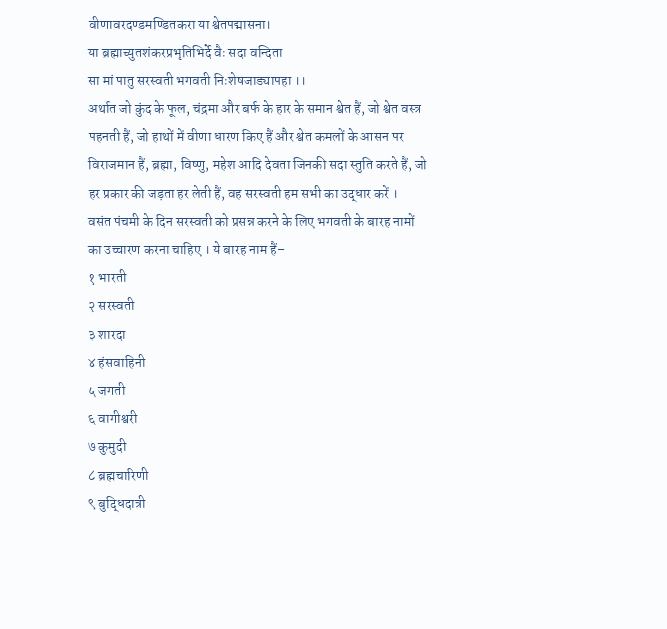वीणावरदण्डमण्डितकरा या श्वेतपद्मासना।
या ब्रह्माच्युतशंकरप्रभृतिभिर्दे वैः सदा वन्दिता
सा मां पातु सरस्वती भगवती निःशेषजाड्यापहा ।।
अर्थात जो कुंद के फूल, चंद्रमा और बर्फ के हार के समान श्वेत हैं, जो श्वेत वस्त्र पहनती हैं, जो हाथों में वीणा धारण किए हैं और श्वेत कमलों के आसन पर विराजमान हैं, ब्रह्मा, विष्णु, महेश आदि देवता जिनकी सदा स्तुति करते हैं, जो हर प्रकार की जड़ता हर लेती हैं, वह सरस्वती हम सभी का उद्धार करें ।
वसंत पंचमी के दिन सरस्वती को प्रसन्न करने के लिए भगवती के बारह नामों का उच्चारण करना चाहिए । ये बारह नाम हैं–
१ भारती
२ सरस्वती
३ शारदा
४ हंसवाहिनी
५ जगती
६ वागीश्वरी
७ कुमुदी
८ ब्रह्मचारिणी
९ बुद्धिदात्री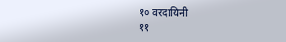१० वरदायिनी
११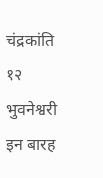चंद्रकांति
१२ भुवनेश्वरी
इन बारह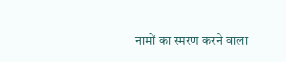नामों का स्मरण करने वाला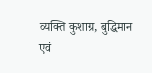व्यक्ति कुशाग्र, बुद्धिमान एवं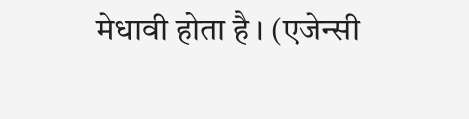मेधावी होता है । (एजेन्सी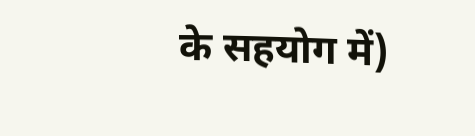के सहयोग में)